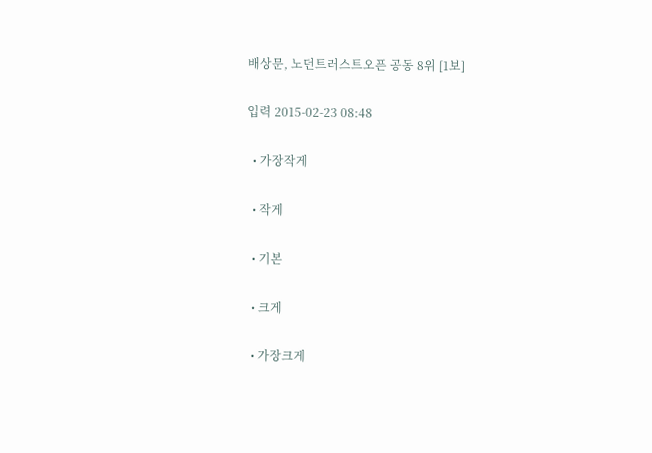배상문, 노던트러스트오픈 공동 8위 [1보]

입력 2015-02-23 08:48

  • 가장작게

  • 작게

  • 기본

  • 크게

  • 가장크게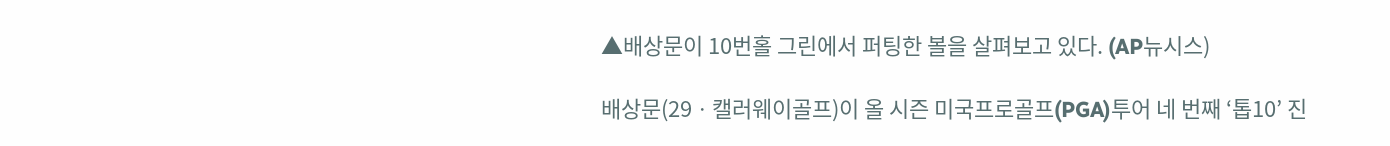▲배상문이 10번홀 그린에서 퍼팅한 볼을 살펴보고 있다. (AP뉴시스)

배상문(29ㆍ캘러웨이골프)이 올 시즌 미국프로골프(PGA)투어 네 번째 ‘톱10’ 진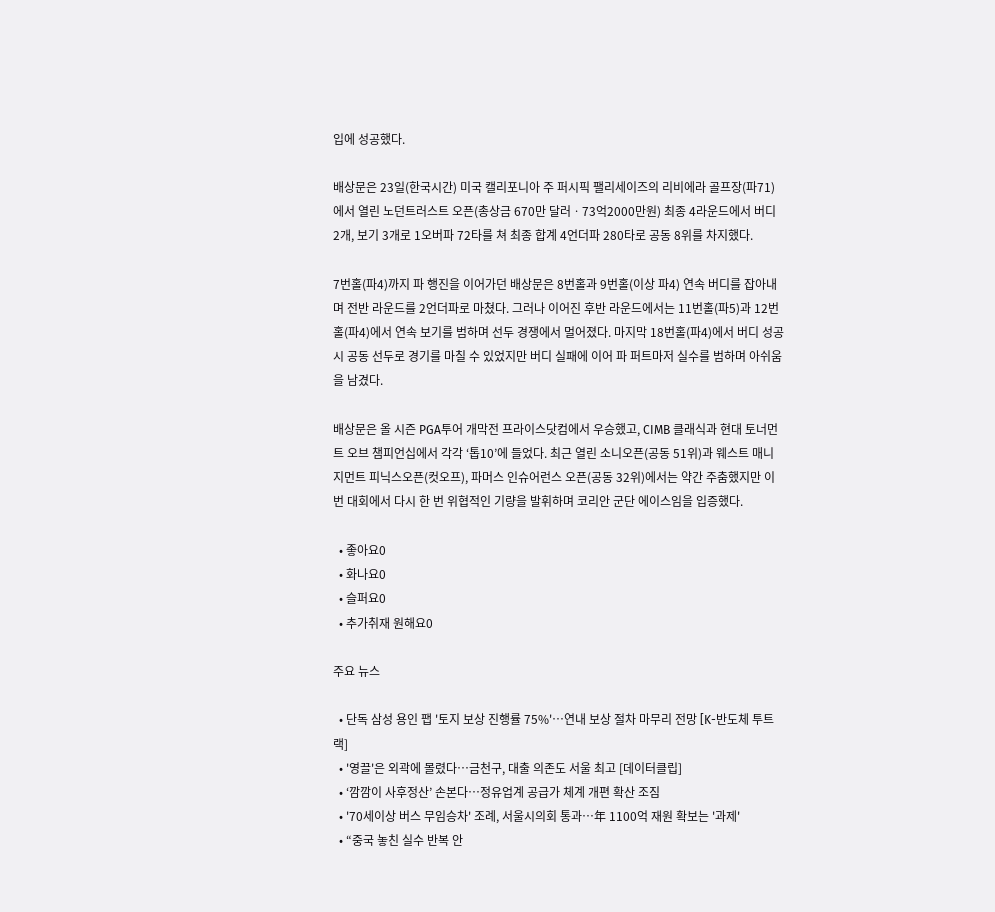입에 성공했다.

배상문은 23일(한국시간) 미국 캘리포니아 주 퍼시픽 팰리세이즈의 리비에라 골프장(파71)에서 열린 노던트러스트 오픈(총상금 670만 달러ㆍ73억2000만원) 최종 4라운드에서 버디 2개, 보기 3개로 1오버파 72타를 쳐 최종 합계 4언더파 280타로 공동 8위를 차지했다.

7번홀(파4)까지 파 행진을 이어가던 배상문은 8번홀과 9번홀(이상 파4) 연속 버디를 잡아내며 전반 라운드를 2언더파로 마쳤다. 그러나 이어진 후반 라운드에서는 11번홀(파5)과 12번홀(파4)에서 연속 보기를 범하며 선두 경쟁에서 멀어졌다. 마지막 18번홀(파4)에서 버디 성공 시 공동 선두로 경기를 마칠 수 있었지만 버디 실패에 이어 파 퍼트마저 실수를 범하며 아쉬움을 남겼다.

배상문은 올 시즌 PGA투어 개막전 프라이스닷컴에서 우승했고, CIMB 클래식과 현대 토너먼트 오브 챔피언십에서 각각 ‘톱10’에 들었다. 최근 열린 소니오픈(공동 51위)과 웨스트 매니지먼트 피닉스오픈(컷오프), 파머스 인슈어런스 오픈(공동 32위)에서는 약간 주춤했지만 이번 대회에서 다시 한 번 위협적인 기량을 발휘하며 코리안 군단 에이스임을 입증했다.

  • 좋아요0
  • 화나요0
  • 슬퍼요0
  • 추가취재 원해요0

주요 뉴스

  • 단독 삼성 용인 팹 '토지 보상 진행률 75%'…연내 보상 절차 마무리 전망 [K-반도체 투트랙]
  • '영끌'은 외곽에 몰렸다…금천구, 대출 의존도 서울 최고 [데이터클립]
  • ‘깜깜이 사후정산’ 손본다…정유업계 공급가 체계 개편 확산 조짐
  • '70세이상 버스 무임승차' 조례, 서울시의회 통과…年 1100억 재원 확보는 '과제'
  • “중국 놓친 실수 반복 안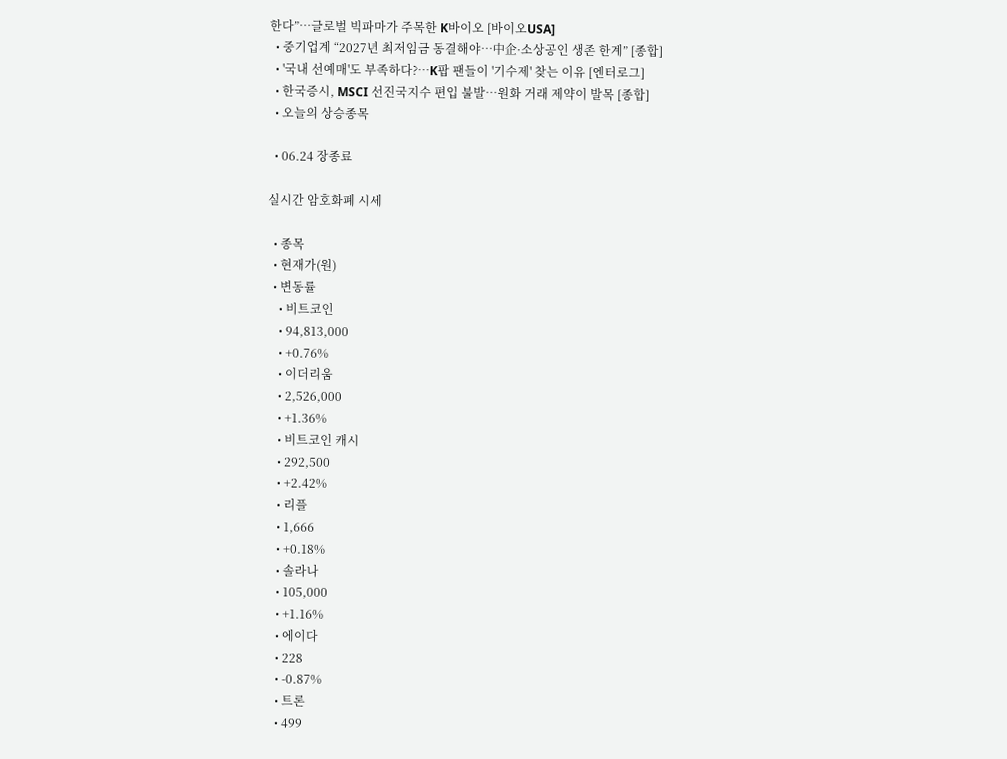한다”…글로벌 빅파마가 주목한 K바이오 [바이오USA]
  • 중기업계 “2027년 최저임금 동결해야…中企·소상공인 생존 한계” [종합]
  • '국내 선예매'도 부족하다?⋯K팝 팬들이 '기수제' 찾는 이유 [엔터로그]
  • 한국증시, MSCI 선진국지수 편입 불발⋯원화 거래 제약이 발목 [종합]
  • 오늘의 상승종목

  • 06.24 장종료

실시간 암호화폐 시세

  • 종목
  • 현재가(원)
  • 변동률
    • 비트코인
    • 94,813,000
    • +0.76%
    • 이더리움
    • 2,526,000
    • +1.36%
    • 비트코인 캐시
    • 292,500
    • +2.42%
    • 리플
    • 1,666
    • +0.18%
    • 솔라나
    • 105,000
    • +1.16%
    • 에이다
    • 228
    • -0.87%
    • 트론
    • 499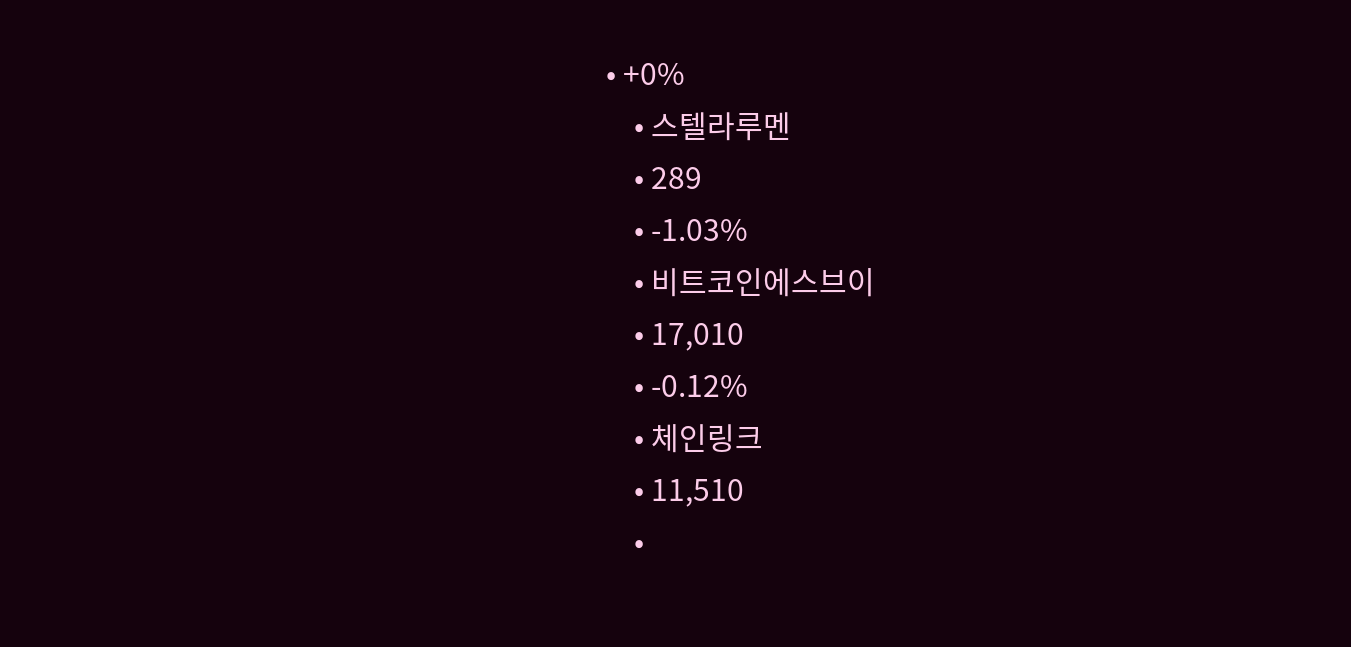• +0%
    • 스텔라루멘
    • 289
    • -1.03%
    • 비트코인에스브이
    • 17,010
    • -0.12%
    • 체인링크
    • 11,510
    •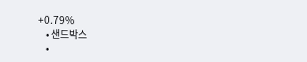+0.79%
    • 샌드박스
    •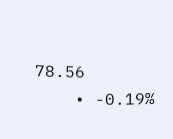78.56
    • -0.19%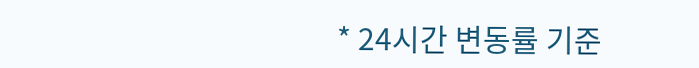* 24시간 변동률 기준